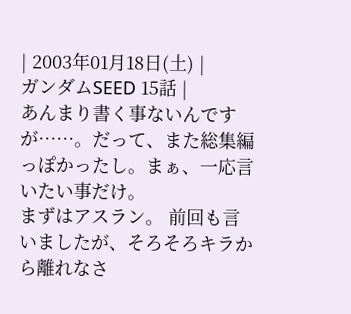| 2003年01月18日(土) |
ガンダムSEED 15話 |
あんまり書く事ないんですが……。だって、また総集編っぽかったし。まぁ、一応言いたい事だけ。
まずはアスラン。 前回も言いましたが、そろそろキラから離れなさ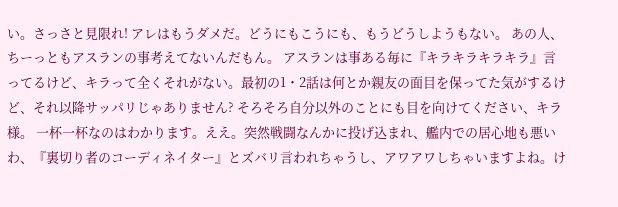い。さっさと見限れ! アレはもうダメだ。どうにもこうにも、もうどうしようもない。 あの人、ちーっともアスランの事考えてないんだもん。 アスランは事ある毎に『キラキラキラキラ』言ってるけど、キラって全くそれがない。最初の1・2話は何とか親友の面目を保ってた気がするけど、それ以降サッパリじゃありません? そろそろ自分以外のことにも目を向けてください、キラ様。 一杯一杯なのはわかります。ええ。突然戦闘なんかに投げ込まれ、艦内での居心地も悪いわ、『裏切り者のコーディネイター』とズバリ言われちゃうし、アワアワしちゃいますよね。け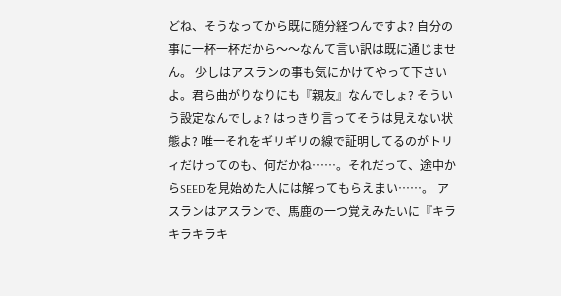どね、そうなってから既に随分経つんですよ? 自分の事に一杯一杯だから〜〜なんて言い訳は既に通じません。 少しはアスランの事も気にかけてやって下さいよ。君ら曲がりなりにも『親友』なんでしょ? そういう設定なんでしょ? はっきり言ってそうは見えない状態よ? 唯一それをギリギリの線で証明してるのがトリィだけってのも、何だかね……。それだって、途中からSEEDを見始めた人には解ってもらえまい……。 アスランはアスランで、馬鹿の一つ覚えみたいに『キラキラキラキ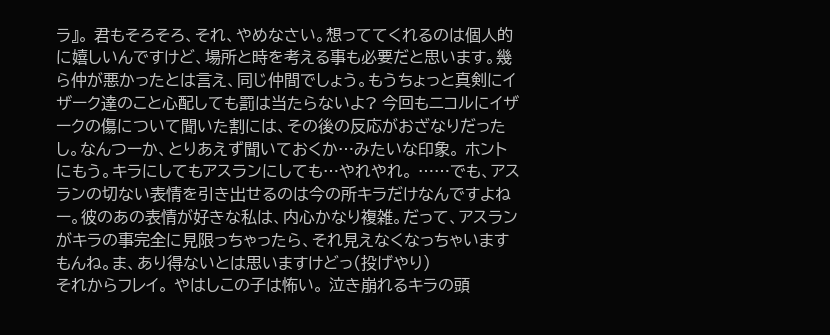ラ』。 君もそろそろ、それ、やめなさい。想っててくれるのは個人的に嬉しいんですけど、場所と時を考える事も必要だと思います。幾ら仲が悪かったとは言え、同じ仲間でしょう。もうちょっと真剣にイザーク達のこと心配しても罰は当たらないよ? 今回もニコルにイザークの傷について聞いた割には、その後の反応がおざなりだったし。なんつーか、とりあえず聞いておくか…みたいな印象。 ホントにもう。キラにしてもアスランにしても…やれやれ。 ……でも、アスランの切ない表情を引き出せるのは今の所キラだけなんですよねー。彼のあの表情が好きな私は、内心かなり複雑。だって、アスランがキラの事完全に見限っちゃったら、それ見えなくなっちゃいますもんね。ま、あり得ないとは思いますけどっ(投げやり)
それからフレイ。 やはしこの子は怖い。 泣き崩れるキラの頭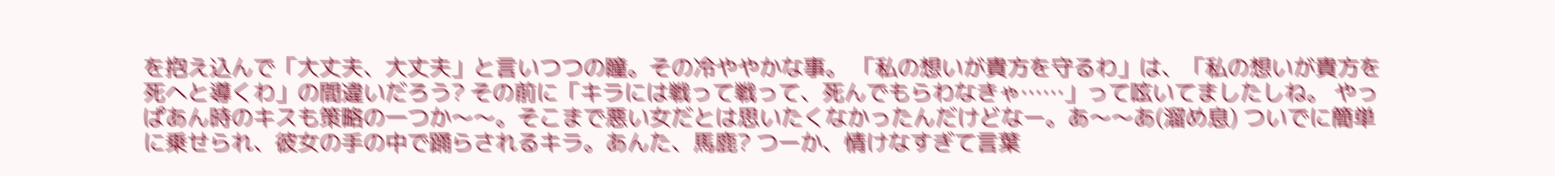を抱え込んで「大丈夫、大丈夫」と言いつつの瞳。その冷ややかな事。 「私の想いが貴方を守るわ」は、「私の想いが貴方を死へと導くわ」の間違いだろう? その前に「キラには戦って戦って、死んでもらわなきゃ……」って呟いてましたしね。 やっぱあん時のキスも策略の一つか〜〜。そこまで悪い女だとは思いたくなかったんだけどなー。あ〜〜あ(溜め息) ついでに簡単に乗せられ、彼女の手の中で踊らされるキラ。あんた、馬鹿? つーか、情けなすぎて言葉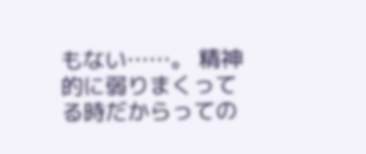もない……。 精神的に弱りまくってる時だからっての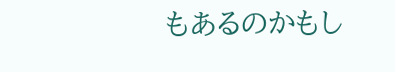もあるのかもし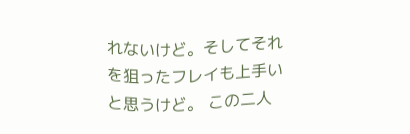れないけど。そしてそれを狙ったフレイも上手いと思うけど。 この二人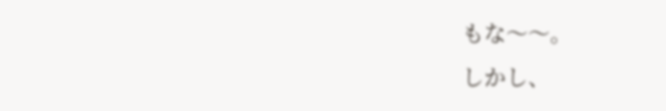もな〜〜。
しかし、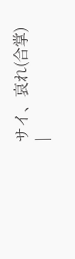サイ、哀れ(合掌)
|